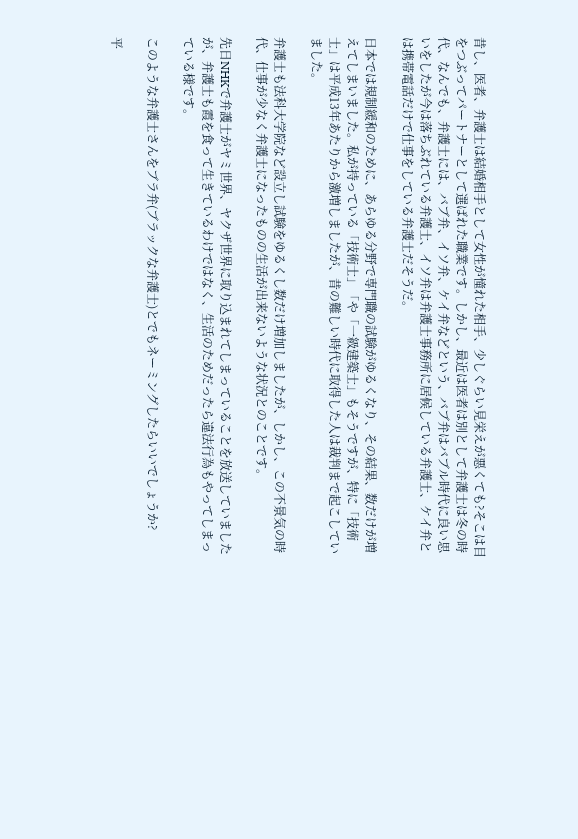昔し、医者、弁護士は結婚相手として女性が憧れた相手、少しぐらい見栄えが悪くても?そこは目をつぶってパートナーとして選ばれた職業です。しかし、最近は医者は別として弁護士は冬の時代、なんでも、弁護士には、バブ弁、イソ弁、ケイ弁などという、バブ弁はバブル時代に良い思いをしたが今は落ちぶれている弁護士、イソ弁は弁護士事務所に居候している弁護士、ケイ弁とは携帯電話だけで仕事をしている弁護士だそうだ。

日本では規制緩和のために、あらゆる分野で専門職の試験がゆるくなり、その結果、数だけが増えてしまいました。私が持っている「技術士」「や「一級建築士」もそうですが、特に「技術士」は平成13年あたりから激増しましたが、昔の難しい時代に取得した人は裁判まで起こしていました。

弁護士も法科大学院など設立し試験をゆるくし数だけ増加しましたが、しかし、この不景気の時代、仕事が少なく弁護士になったものの生活が出来ないような状況とのことです。

先日NHKで弁護士がヤミ世界、ヤクザ世界に取り込まれてしまっていることを放送していましたが、弁護士も霞を食って生きているわけではなく、生活のためだったら違法行為もやってしまっている様です。

このような弁護士さんをブラ弁(ブラックな弁護士)とでもネーミングしたらいいでしょうか?

平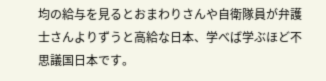均の給与を見るとおまわりさんや自衛隊員が弁護士さんよりずうと高給な日本、学べば学ぶほど不思議国日本です。